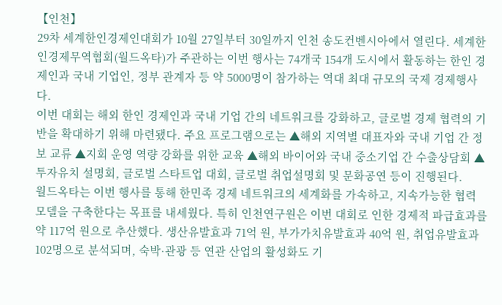【인천】
29차 세계한인경제인대회가 10월 27일부터 30일까지 인천 송도컨벤시아에서 열린다. 세계한인경제무역협회(월드옥타)가 주관하는 이번 행사는 74개국 154개 도시에서 활동하는 한인 경제인과 국내 기업인, 정부 관계자 등 약 5000명이 참가하는 역대 최대 규모의 국제 경제행사다.
이번 대회는 해외 한인 경제인과 국내 기업 간의 네트워크를 강화하고, 글로벌 경제 협력의 기반을 확대하기 위해 마련됐다. 주요 프로그램으로는 ▲해외 지역별 대표자와 국내 기업 간 정보 교류 ▲지회 운영 역량 강화를 위한 교육 ▲해외 바이어와 국내 중소기업 간 수출상담회 ▲투자유치 설명회, 글로벌 스타트업 대회, 글로벌 취업설명회 및 문화공연 등이 진행된다.
월드옥타는 이번 행사를 통해 한민족 경제 네트워크의 세계화를 가속하고, 지속가능한 협력 모델을 구축한다는 목표를 내세웠다. 특히 인천연구원은 이번 대회로 인한 경제적 파급효과를 약 117억 원으로 추산했다. 생산유발효과 71억 원, 부가가치유발효과 40억 원, 취업유발효과 102명으로 분석되며, 숙박·관광 등 연관 산업의 활성화도 기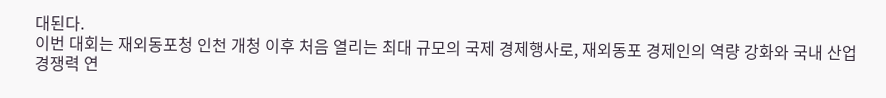대된다.
이번 대회는 재외동포청 인천 개청 이후 처음 열리는 최대 규모의 국제 경제행사로, 재외동포 경제인의 역량 강화와 국내 산업 경쟁력 연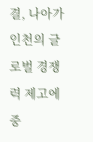결, 나아가 인천의 글로벌 경쟁력 제고에 중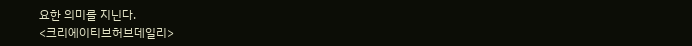요한 의미를 지닌다.
<크리에이티브허브데일리>